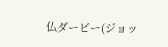仏ダービー(ジョッ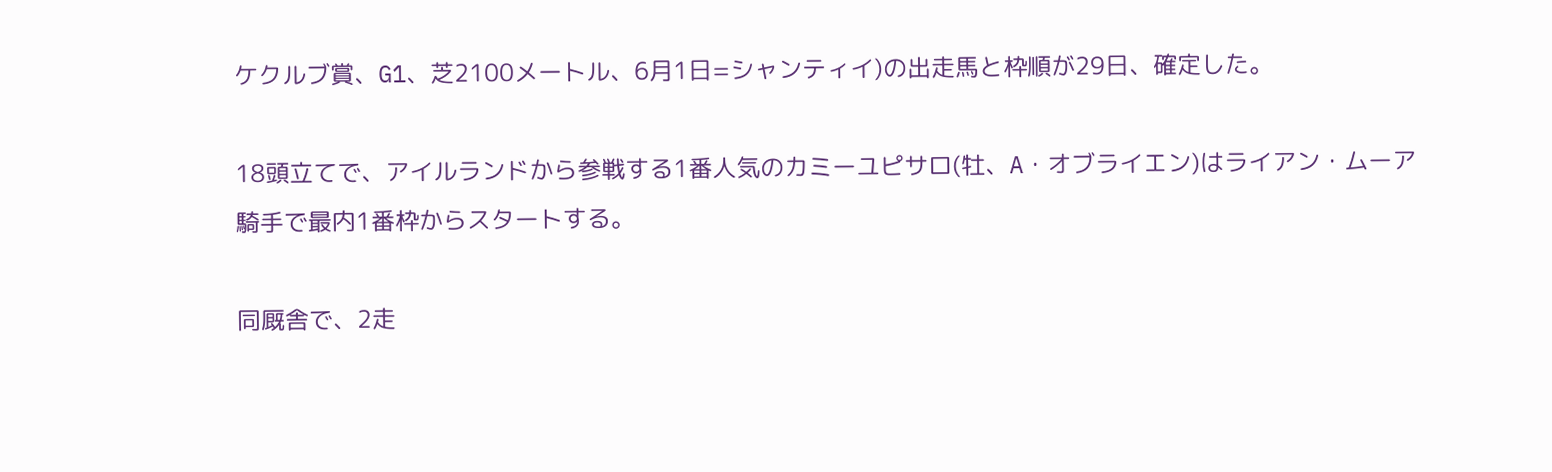ケクルブ賞、G1、芝2100メートル、6月1日=シャンティイ)の出走馬と枠順が29日、確定した。

18頭立てで、アイルランドから参戦する1番人気のカミーユピサロ(牡、A・オブライエン)はライアン・ムーア騎手で最内1番枠からスタートする。

同厩舎で、2走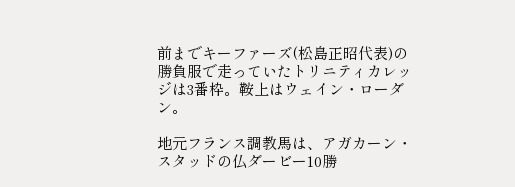前までキーファーズ(松島正昭代表)の勝負服で走っていたトリニティカレッジは3番枠。鞍上はウェイン・ローダン。

地元フランス調教馬は、アガカーン・スタッドの仏ダービー10勝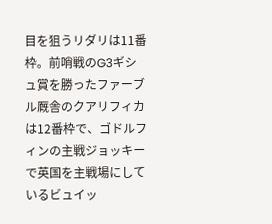目を狙うリダリは11番枠。前哨戦のG3ギシュ賞を勝ったファーブル厩舎のクアリフィカは12番枠で、ゴドルフィンの主戦ジョッキーで英国を主戦場にしているビュイッ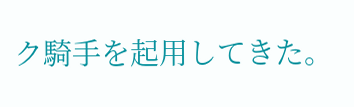ク騎手を起用してきた。